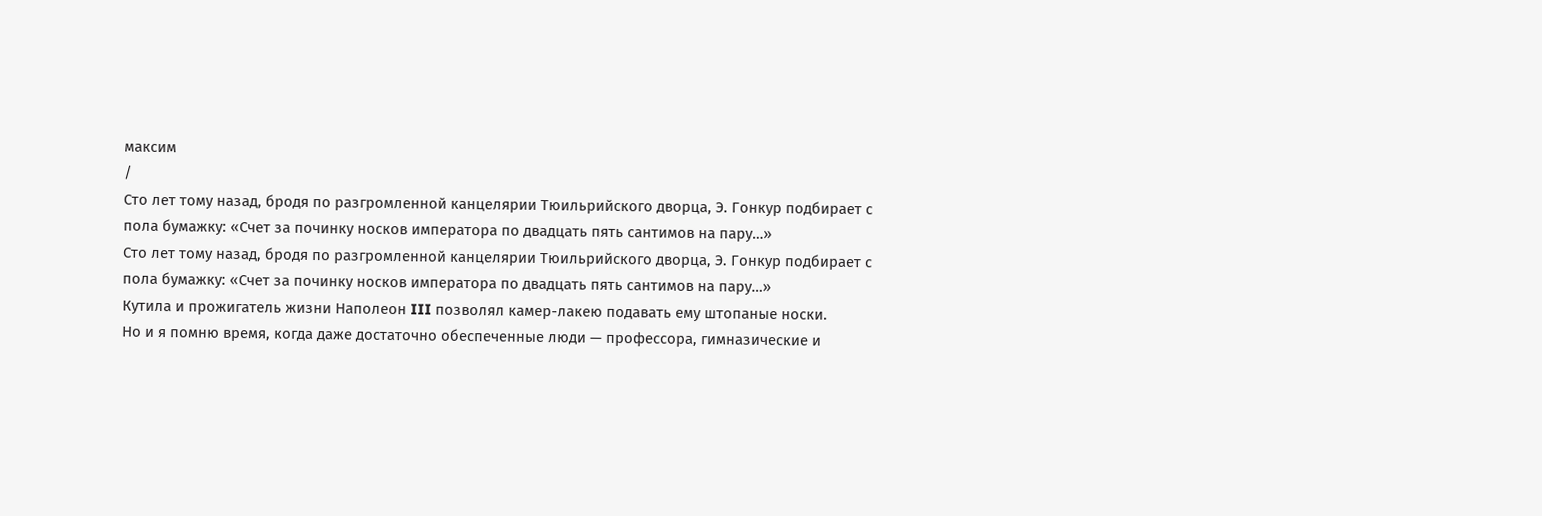максим
/
Сто лет тому назад, бродя по разгромленной канцелярии Тюильрийского дворца, Э. Гонкур подбирает с пола бумажку: «Счет за починку носков императора по двадцать пять сантимов на пару…»
Сто лет тому назад, бродя по разгромленной канцелярии Тюильрийского дворца, Э. Гонкур подбирает с пола бумажку: «Счет за починку носков императора по двадцать пять сантимов на пару…»
Кутила и прожигатель жизни Наполеон III позволял камер-лакею подавать ему штопаные носки.
Но и я помню время, когда даже достаточно обеспеченные люди — профессора, гимназические и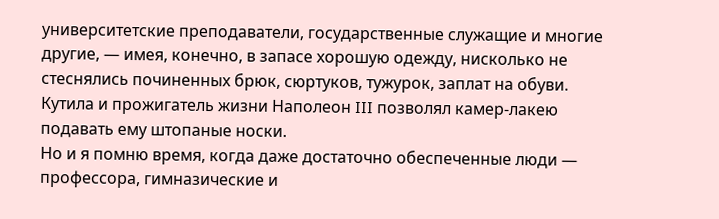университетские преподаватели, государственные служащие и многие другие, — имея, конечно, в запасе хорошую одежду, нисколько не стеснялись починенных брюк, сюртуков, тужурок, заплат на обуви.
Кутила и прожигатель жизни Наполеон III позволял камер-лакею подавать ему штопаные носки.
Но и я помню время, когда даже достаточно обеспеченные люди — профессора, гимназические и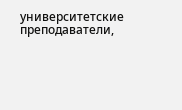университетские преподаватели,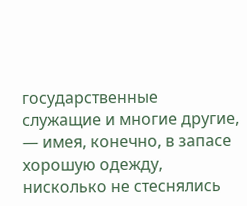государственные служащие и многие другие, — имея, конечно, в запасе хорошую одежду, нисколько не стеснялись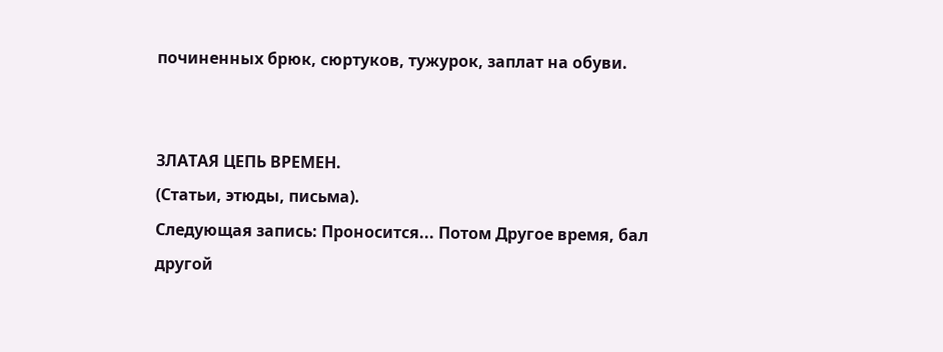починенных брюк, сюртуков, тужурок, заплат на обуви.


ЗЛАТАЯ ЦЕПЬ ВРЕМЕН.
(Статьи, этюды, письма).
Следующая запись: Проносится... Потом Другое время, бал другой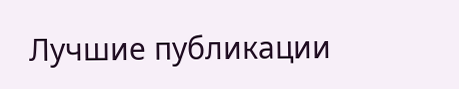Лучшие публикации